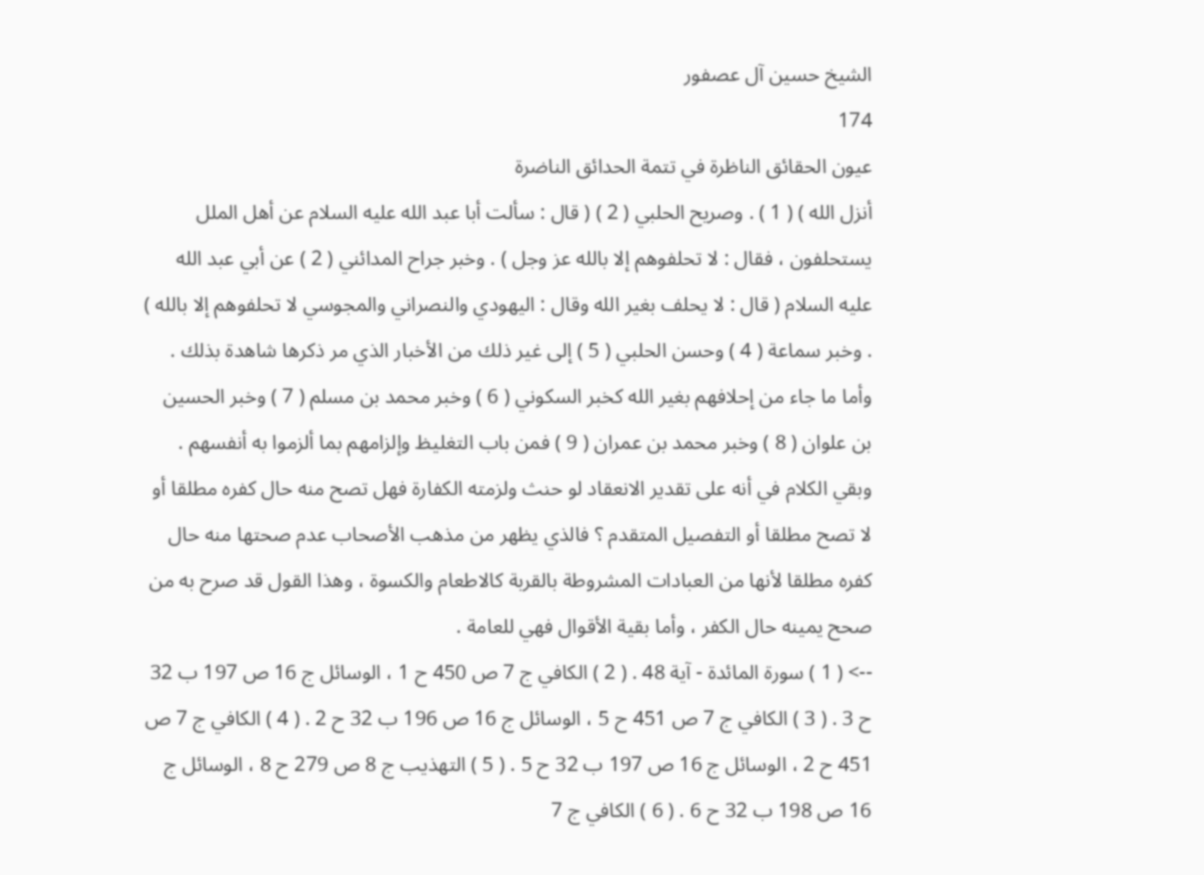الشيخ حسين آل عصفور
174
عيون الحقائق الناظرة في تتمة الحدائق الناضرة
أنزل الله ) ( 1 ) . وصريح الحلبي ( 2 ) ( قال : سألت أبا عبد الله عليه السلام عن أهل الملل يستحلفون ، فقال : لا تحلفوهم إلا بالله عز وجل ) . وخبر جراح المدائني ( 2 ) عن أبي عبد الله عليه السلام ( قال : لا يحلف بغير الله وقال : اليهودي والنصراني والمجوسي لا تحلفوهم إلا بالله ) . وخبر سماعة ( 4 ) وحسن الحلبي ( 5 ) إلى غير ذلك من الأخبار الذي مر ذكرها شاهدة بذلك . وأما ما جاء من إحلافهم بغير الله كخبر السكوني ( 6 ) وخبر محمد بن مسلم ( 7 ) وخبر الحسين بن علوان ( 8 ) وخبر محمد بن عمران ( 9 ) فمن باب التغليظ وإلزامهم بما ألزموا به أنفسهم . وبقي الكلام في أنه على تقدير الانعقاد لو حنث ولزمته الكفارة فهل تصح منه حال كفره مطلقا أو لا تصح مطلقا أو التفصيل المتقدم ؟ فالذي يظهر من مذهب الأصحاب عدم صحتها منه حال كفره مطلقا لأنها من العبادات المشروطة بالقربة كالاطعام والكسوة ، وهذا القول قد صرح به من صحح يمينه حال الكفر ، وأما بقية الأقوال فهي للعامة .
--> ( 1 ) سورة المائدة - آية 48 . ( 2 ) الكافي ج 7 ص 450 ح 1 ، الوسائل ج 16 ص 197 ب 32 ح 3 . ( 3 ) الكافي ج 7 ص 451 ح 5 ، الوسائل ج 16 ص 196 ب 32 ح 2 . ( 4 ) الكافي ج 7 ص 451 ح 2 ، الوسائل ج 16 ص 197 ب 32 ح 5 . ( 5 ) التهذيب ج 8 ص 279 ح 8 ، الوسائل ج 16 ص 198 ب 32 ح 6 . ( 6 ) الكافي ج 7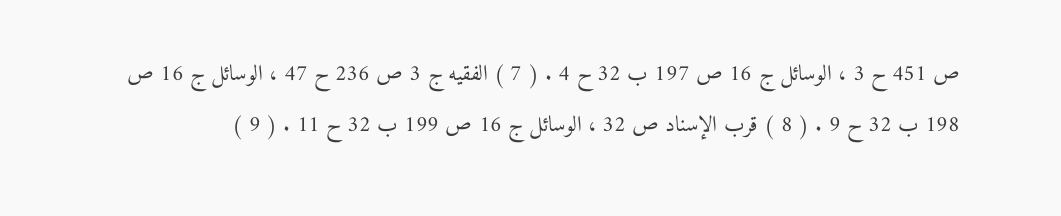ص 451 ح 3 ، الوسائل ج 16 ص 197 ب 32 ح 4 . ( 7 ) الفقيه ج 3 ص 236 ح 47 ، الوسائل ج 16 ص 198 ب 32 ح 9 . ( 8 ) قرب الإسناد ص 32 ، الوسائل ج 16 ص 199 ب 32 ح 11 . ( 9 )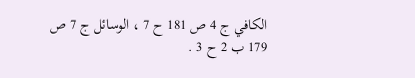الكافي ج 4 ص 181 ح 7 ، الوسائل ج 7 ص 179 ب 2 ح 3 .